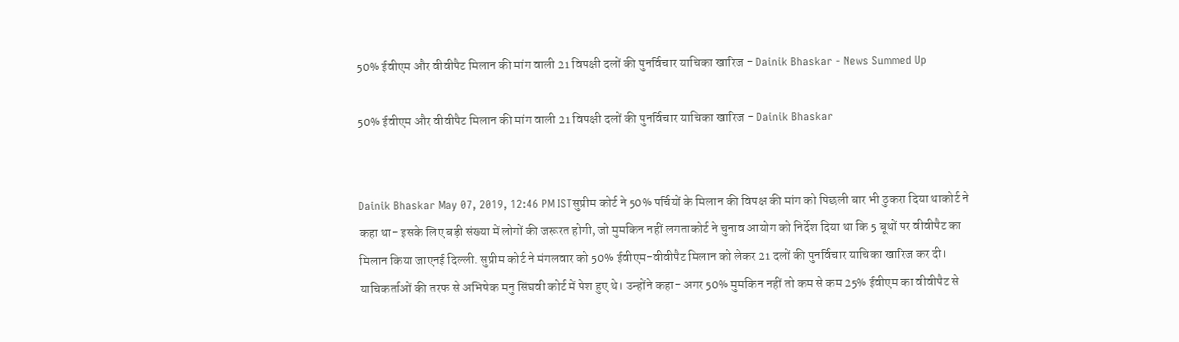50% ईवीएम और वीवीपैट मिलान की मांग वाली 21 विपक्षी दलों की पुनर्विचार याचिका खारिज - Dainik Bhaskar - News Summed Up

50% ईवीएम और वीवीपैट मिलान की मांग वाली 21 विपक्षी दलों की पुनर्विचार याचिका खारिज - Dainik Bhaskar


Dainik Bhaskar May 07, 2019, 12:46 PM ISTसुप्रीम कोर्ट ने 50% पर्चियों के मिलान की विपक्ष की मांग को पिछली बार भी ठुकरा दिया थाकोर्ट ने कहा था- इसके लिए बड़ी संख्या में लोगों की जरूरत होगी, जो मुमकिन नहीं लगताकोर्ट ने चुनाव आयोग को निर्देश दिया था कि 5 बूथों पर वीवीपैट का मिलान किया जाएनई दिल्ली. सुप्रीम कोर्ट ने मंगलवार को 50% ईवीएम-वीवीपैट मिलान को लेकर 21 दलों की पुनर्विचार याचिका खारिज कर दी। याचिकर्ताओं की तरफ से अभिषेक मनु सिंघवी कोर्ट में पेश हुए थे। उन्होंने कहा- अगर 50% मुमकिन नहीं तो कम से कम 25% ईवीएम का वीवीपैट से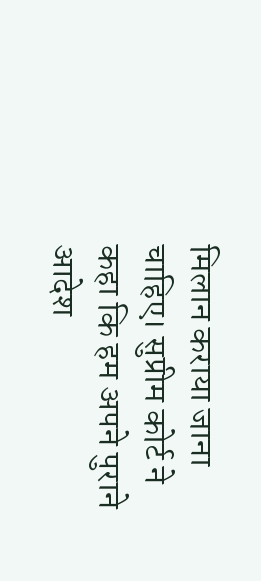मिलान कराया जाना चाहिए। सुप्रीम कोर्ट ने कहा कि हम अपने पुराने आदेश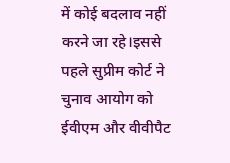में कोई बदलाव नहीं करने जा रहे।इससे पहले सुप्रीम कोर्ट ने चुनाव आयोग को ईवीएम और वीवीपैट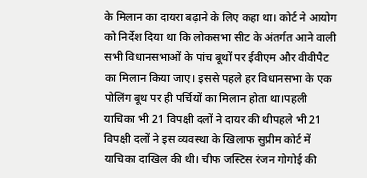के मिलान का दायरा बढ़ाने के लिए कहा था। कोर्ट ने आयोग को निर्देश दिया था कि लोकसभा सीट के अंतर्गत आने वाली सभी विधानसभाओं के पांच बूथों पर ईवीएम और वीवीपैट का मिलान किया जाए। इससे पहले हर विधानसभा के एक पोलिंग बूथ पर ही पर्चियों का मिलान होता था।पहली याचिका भी 21 विपक्षी दलों ने दायर की थीपहले भी 21 विपक्षी दलों ने इस व्यवस्था के खिलाफ सुप्रीम कोर्ट में याचिका दाखिल की थी। चीफ जस्टिस रंजन गोगोई की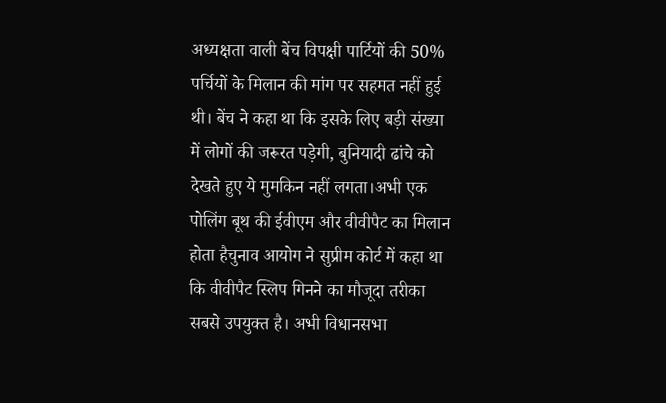अध्यक्षता वाली बेंच विपक्षी पार्टियों की 50% पर्चियों के मिलान की मांग पर सहमत नहीं हुई थी। बेंच ने कहा था कि इसके लिए बड़ी संख्या में लोगों की जरूरत पड़ेगी, बुनियादी ढांचे को देखते हुए ये मुमकिन नहीं लगता।अभी एक पोलिंग बूथ की ईवीएम और वीवीपैट का मिलान होता हैचुनाव आयोग ने सुप्रीम कोर्ट में कहा था कि वीवीपैट स्लिप गिनने का मौजूदा तरीका सबसे उपयुक्त है। अभी विधानसभा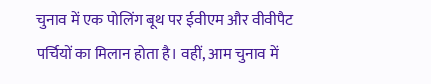चुनाव में एक पोलिंग बूथ पर ईवीएम और वीवीपैट पर्चियों का मिलान होता है। वहीं, आम चुनाव में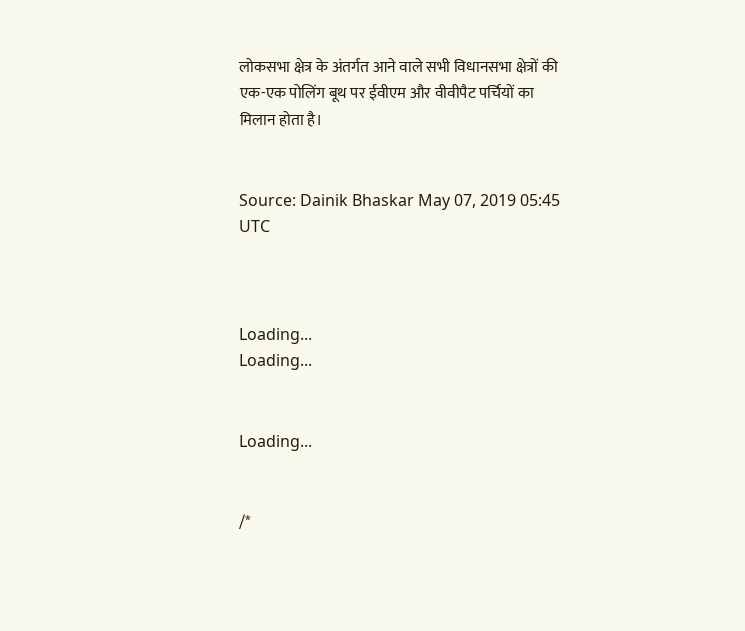लोकसभा क्षेत्र के अंतर्गत आने वाले सभी विधानसभा क्षेत्रों की एक-एक पोलिंग बूथ पर ईवीएम और वीवीपैट पर्चियों का मिलान होता है।


Source: Dainik Bhaskar May 07, 2019 05:45 UTC



Loading...
Loading...


Loading...


/*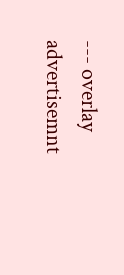--- overlay advertisemnt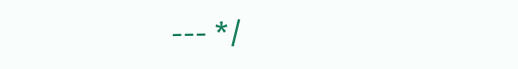--- */